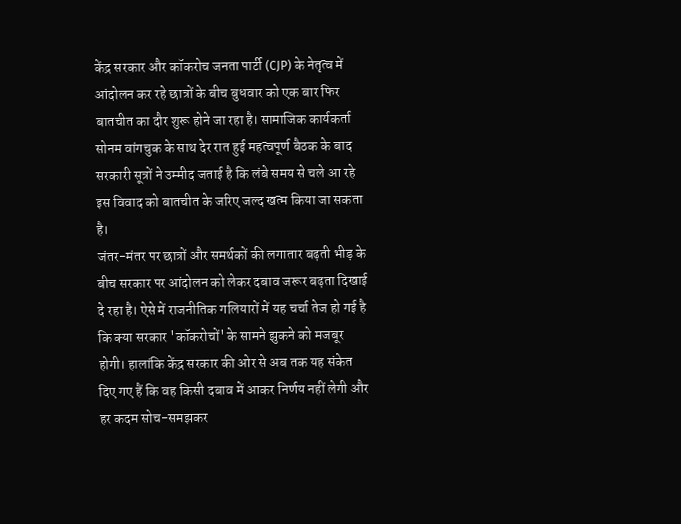केंद्र सरकार और कॉकरोच जनता पार्टी (CJP) के नेतृत्व में आंदोलन कर रहे छात्रों के बीच बुधवार को एक बार फिर बातचीत का दौर शुरू होने जा रहा है। सामाजिक कार्यकर्ता सोनम वांगचुक के साथ देर रात हुई महत्वपूर्ण बैठक के बाद सरकारी सूत्रों ने उम्मीद जताई है कि लंबे समय से चले आ रहे इस विवाद को बातचीत के जरिए जल्द खत्म किया जा सकता है।
जंतर-मंतर पर छात्रों और समर्थकों की लगातार बढ़ती भीड़ के बीच सरकार पर आंदोलन को लेकर दबाव जरूर बढ़ता दिखाई दे रहा है। ऐसे में राजनीतिक गलियारों में यह चर्चा तेज हो गई है कि क्या सरकार 'कॉकरोचों' के सामने झुकने को मजबूर होगी। हालांकि केंद्र सरकार की ओर से अब तक यह संकेत दिए गए हैं कि वह किसी दबाव में आकर निर्णय नहीं लेगी और हर कदम सोच-समझकर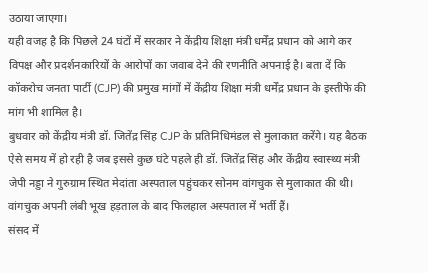उठाया जाएगा।
यही वजह है कि पिछले 24 घंटों में सरकार ने केंद्रीय शिक्षा मंत्री धर्मेंद्र प्रधान को आगे कर विपक्ष और प्रदर्शनकारियों के आरोपों का जवाब देने की रणनीति अपनाई है। बता दें कि कॉकरोच जनता पार्टी (CJP) की प्रमुख मांगों में केंद्रीय शिक्षा मंत्री धर्मेंद्र प्रधान के इस्तीफे की मांग भी शामिल है।
बुधवार को केंद्रीय मंत्री डॉ. जितेंद्र सिंह CJP के प्रतिनिधिमंडल से मुलाकात करेंगे। यह बैठक ऐसे समय में हो रही है जब इससे कुछ घंटे पहले ही डॉ. जितेंद्र सिंह और केंद्रीय स्वास्थ्य मंत्री जेपी नड्डा ने गुरुग्राम स्थित मेदांता अस्पताल पहुंचकर सोनम वांगचुक से मुलाकात की थी। वांगचुक अपनी लंबी भूख हड़ताल के बाद फिलहाल अस्पताल में भर्ती हैं।
संसद में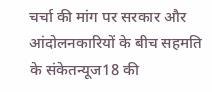चर्चा की मांग पर सरकार और आंदोलनकारियों के बीच सहमति के संकेतन्यूज18 की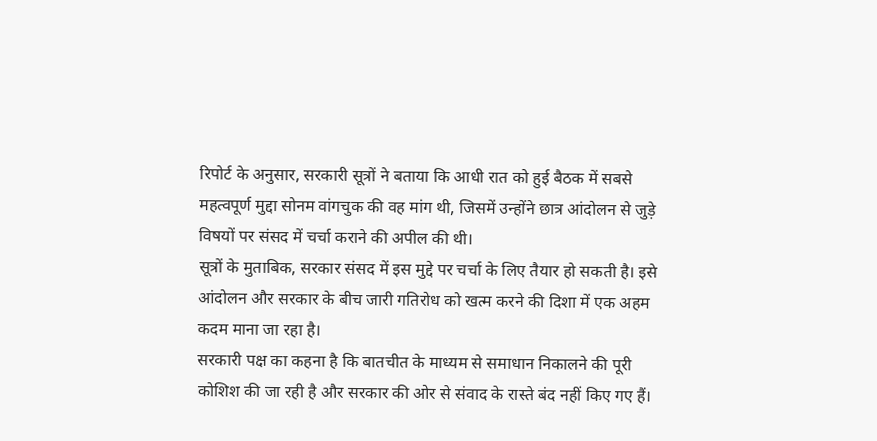रिपोर्ट के अनुसार, सरकारी सूत्रों ने बताया कि आधी रात को हुई बैठक में सबसे महत्वपूर्ण मुद्दा सोनम वांगचुक की वह मांग थी, जिसमें उन्होंने छात्र आंदोलन से जुड़े विषयों पर संसद में चर्चा कराने की अपील की थी।
सूत्रों के मुताबिक, सरकार संसद में इस मुद्दे पर चर्चा के लिए तैयार हो सकती है। इसे आंदोलन और सरकार के बीच जारी गतिरोध को खत्म करने की दिशा में एक अहम कदम माना जा रहा है।
सरकारी पक्ष का कहना है कि बातचीत के माध्यम से समाधान निकालने की पूरी कोशिश की जा रही है और सरकार की ओर से संवाद के रास्ते बंद नहीं किए गए हैं।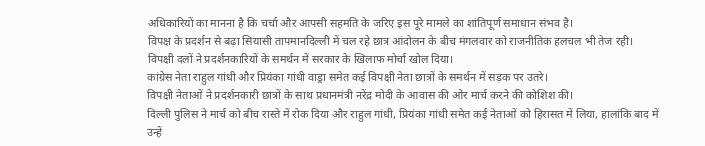अधिकारियों का मानना है कि चर्चा और आपसी सहमति के जरिए इस पूरे मामले का शांतिपूर्ण समाधान संभव है।
विपक्ष के प्रदर्शन से बढ़ा सियासी तापमानदिल्ली में चल रहे छात्र आंदोलन के बीच मंगलवार को राजनीतिक हलचल भी तेज रही। विपक्षी दलों ने प्रदर्शनकारियों के समर्थन में सरकार के खिलाफ मोर्चा खोल दिया।
कांग्रेस नेता राहुल गांधी और प्रियंका गांधी वाड्रा समेत कई विपक्षी नेता छात्रों के समर्थन में सड़क पर उतरे।
विपक्षी नेताओं ने प्रदर्शनकारी छात्रों के साथ प्रधानमंत्री नरेंद्र मोदी के आवास की ओर मार्च करने की कोशिश की।
दिल्ली पुलिस ने मार्च को बीच रास्ते में रोक दिया और राहुल गांधी, प्रियंका गांधी समेत कई नेताओं को हिरासत में लिया, हालांकि बाद में उन्हें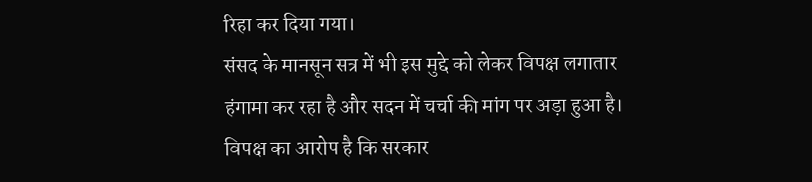रिहा कर दिया गया।
संसद के मानसून सत्र में भी इस मुद्दे को लेकर विपक्ष लगातार हंगामा कर रहा है और सदन में चर्चा की मांग पर अड़ा हुआ है।
विपक्ष का आरोप है कि सरकार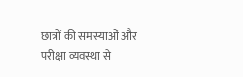छात्रों की समस्याओं और परीक्षा व्यवस्था से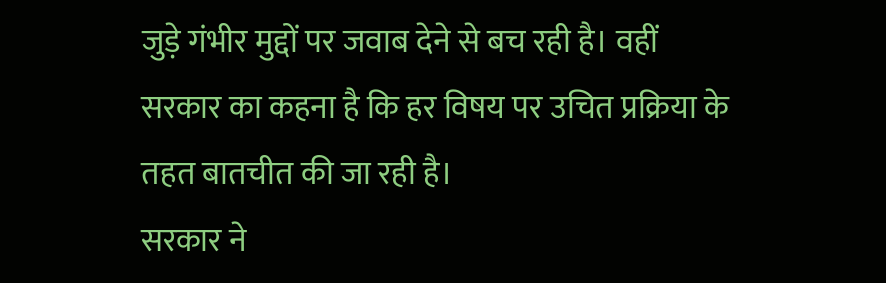जुड़े गंभीर मुद्दों पर जवाब देने से बच रही है। वहीं सरकार का कहना है कि हर विषय पर उचित प्रक्रिया के तहत बातचीत की जा रही है।
सरकार ने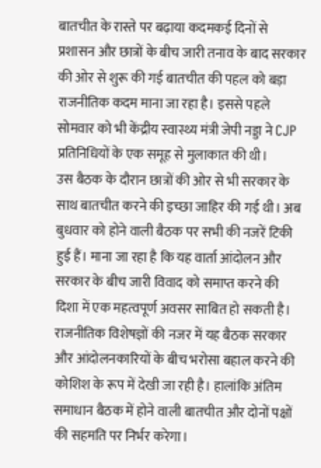बातचीत के रास्ते पर बढ़ाया कदमकई दिनों से प्रशासन और छात्रों के बीच जारी तनाव के बाद सरकार की ओर से शुरू की गई बातचीत की पहल को बड़ा राजनीतिक कदम माना जा रहा है। इससे पहले सोमवार को भी केंद्रीय स्वास्थ्य मंत्री जेपी नड्डा ने CJP प्रतिनिधियों के एक समूह से मुलाकात की थी।
उस बैठक के दौरान छात्रों की ओर से भी सरकार के साथ बातचीत करने की इच्छा जाहिर की गई थी। अब बुधवार को होने वाली बैठक पर सभी की नजरें टिकी हुई हैं। माना जा रहा है कि यह वार्ता आंदोलन और सरकार के बीच जारी विवाद को समाप्त करने की दिशा में एक महत्वपूर्ण अवसर साबित हो सकती है।
राजनीतिक विशेषज्ञों की नजर में यह बैठक सरकार और आंदोलनकारियों के बीच भरोसा बहाल करने की कोशिश के रूप में देखी जा रही है। हालांकि अंतिम समाधान बैठक में होने वाली बातचीत और दोनों पक्षों की सहमति पर निर्भर करेगा।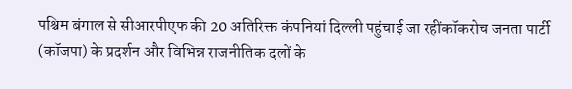पश्चिम बंगाल से सीआरपीएफ की 20 अतिरिक्त कंपनियां दिल्ली पहुंचाई जा रहींकॉकरोच जनता पार्टी (कॉजपा) के प्रदर्शन और विभिन्न राजनीतिक दलों के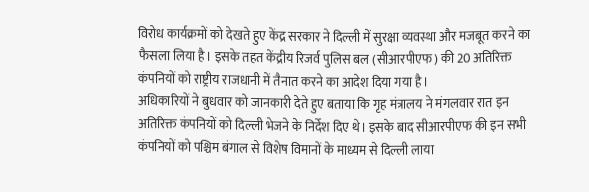विरोध कार्यक्रमों को देखते हुए केंद्र सरकार ने दिल्ली में सुरक्षा व्यवस्था और मजबूत करने का फैसला लिया है। इसके तहत केंद्रीय रिजर्व पुलिस बल (सीआरपीएफ) की 20 अतिरिक्त कंपनियों को राष्ट्रीय राजधानी में तैनात करने का आदेश दिया गया है।
अधिकारियों ने बुधवार को जानकारी देते हुए बताया कि गृह मंत्रालय ने मंगलवार रात इन अतिरिक्त कंपनियों को दिल्ली भेजने के निर्देश दिए थे। इसके बाद सीआरपीएफ की इन सभी कंपनियों को पश्चिम बंगाल से विशेष विमानों के माध्यम से दिल्ली लाया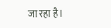जा रहा है।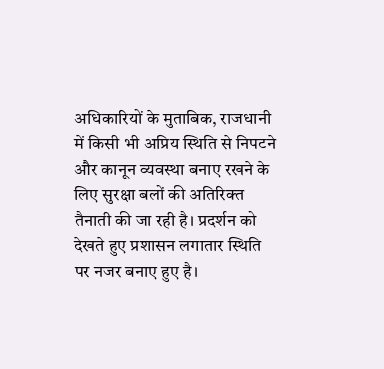अधिकारियों के मुताबिक, राजधानी में किसी भी अप्रिय स्थिति से निपटने और कानून व्यवस्था बनाए रखने के लिए सुरक्षा बलों की अतिरिक्त तैनाती की जा रही है। प्रदर्शन को देखते हुए प्रशासन लगातार स्थिति पर नजर बनाए हुए है।